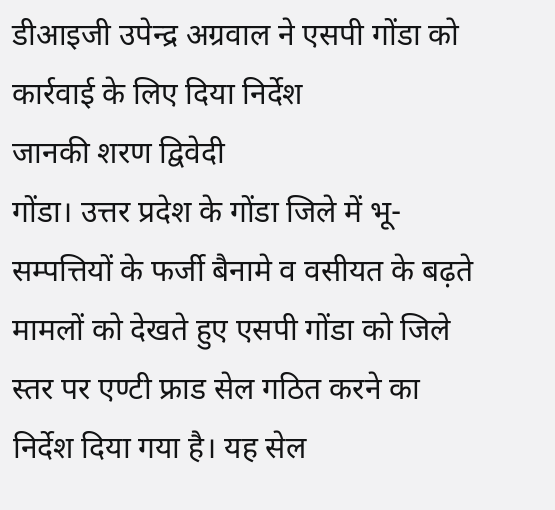डीआइजी उपेन्द्र अग्रवाल ने एसपी गोंडा को कार्रवाई के लिए दिया निर्देश
जानकी शरण द्विवेदी
गोंडा। उत्तर प्रदेश के गोंडा जिले में भू-सम्पत्तियों के फर्जी बैनामे व वसीयत के बढ़ते मामलों को देखते हुए एसपी गोंडा को जिले स्तर पर एण्टी फ्राड सेल गठित करने का निर्देश दिया गया है। यह सेल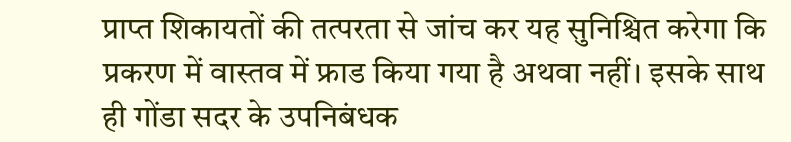प्राप्त शिकायतों की तत्परता से जांच कर यह सुनिश्चित करेगा कि प्रकरण में वास्तव में फ्राड किया गया है अथवा नहीं। इसके साथ ही गोंडा सदर के उपनिबंधक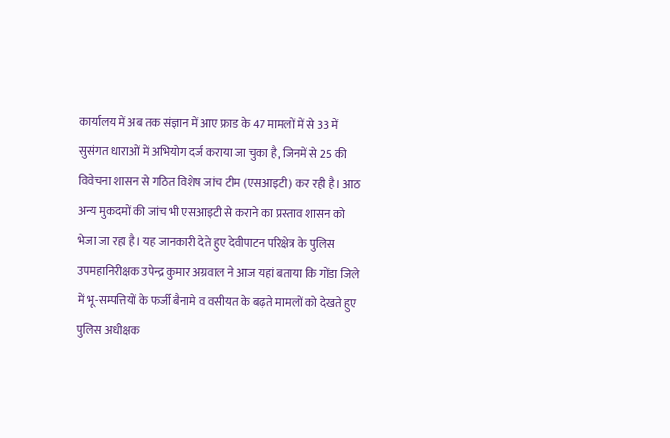कार्यालय में अब तक संज्ञान में आए फ्राड के 47 मामलों में से 33 में सुसंगत धाराओं में अभियोग दर्ज कराया जा चुका है, जिनमें से 25 की विवेचना शासन से गठित विशेष जांच टीम (एसआइटी) कर रही है। आठ अन्य मुकदमों की जांच भी एसआइटी से कराने का प्रस्ताव शासन को भेजा जा रहा है। यह जानकारी देते हुए देवीपाटन परिक्षेत्र के पुलिस उपमहानिरीक्षक उपेन्द्र कुमार अग्रवाल ने आज यहां बताया कि गोंडा जिले में भू-सम्पत्तियों के फर्जी बैनामे व वसीयत के बढ़ते मामलों को देखते हुए पुलिस अधीक्षक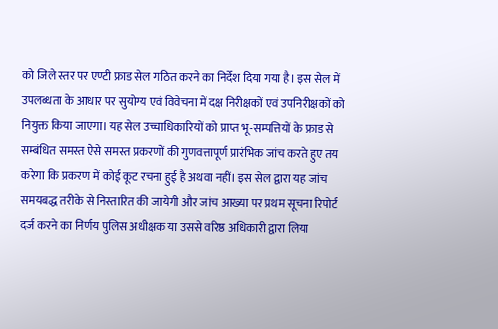को जिले स्तर पर एण्टी फ्राड सेल गठित करने का निर्देश दिया गया है। इस सेल में उपलब्धता के आधार पर सुयोग्य एवं विवेचना में दक्ष निरीक्षकों एवं उपनिरीक्षकों को नियुक्त किया जाएगा। यह सेल उच्चाधिकारियों को प्राप्त भू-सम्पत्तियों के फ्राड से सम्बंधित समस्त ऐसे समस्त प्रकरणों की गुणवत्तापूर्ण प्रारंभिक जांच करते हुए तय करेगा कि प्रकरण में कोई कूट रचना हुई है अथवा नहीं। इस सेल द्वारा यह जांच समयबद्ध तरीके से निस्तारित की जायेगी और जांच आख्या पर प्रथम सूचना रिपोर्ट दर्ज करने का निर्णय पुलिस अधीक्षक या उससे वरिष्ठ अधिकारी द्वारा लिया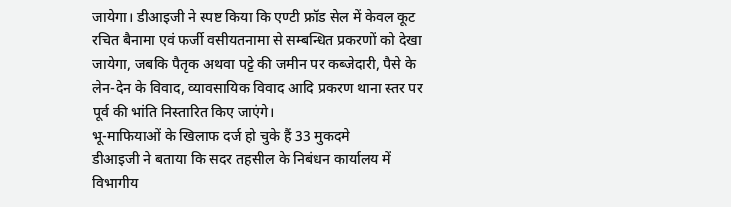जायेगा। डीआइजी ने स्पष्ट किया कि एण्टी फ्रॉड सेल में केवल कूट रचित बैनामा एवं फर्जी वसीयतनामा से सम्बन्धित प्रकरणों को देखा जायेगा, जबकि पैतृक अथवा पट्टे की जमीन पर कब्जेदारी, पैसे के लेन-देन के विवाद, व्यावसायिक विवाद आदि प्रकरण थाना स्तर पर पूर्व की भांति निस्तारित किए जाएंगे।
भू-माफियाओं के खिलाफ दर्ज हो चुके हैं 33 मुकदमे
डीआइजी ने बताया कि सदर तहसील के निबंधन कार्यालय में विभागीय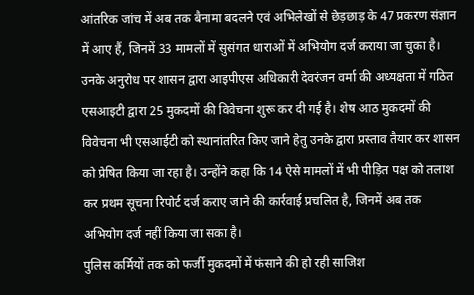आंतरिक जांच में अब तक बैनामा बदलने एवं अभिलेखों से छेड़छाड़ के 47 प्रकरण संज्ञान में आए हैं, जिनमें 33 मामलों में सुसंगत धाराओं में अभियोग दर्ज कराया जा चुका है। उनके अनुरोध पर शासन द्वारा आइपीएस अधिकारी देवरंजन वर्मा की अध्यक्षता में गठित एसआइटी द्वारा 25 मुकदमों की विवेचना शुरू कर दी गई है। शेष आठ मुकदमों की विवेचना भी एसआईटी को स्थानांतरित किए जाने हेतु उनके द्वारा प्रस्ताव तैयार कर शासन को प्रेषित किया जा रहा है। उन्होंने कहा कि 14 ऐसे मामलों में भी पीड़ित पक्ष को तलाश कर प्रथम सूचना रिपोर्ट दर्ज कराए जाने की कार्रवाई प्रचलित है, जिनमें अब तक अभियोग दर्ज नहीं किया जा सका है।
पुलिस कर्मियों तक को फर्जी मुकदमों में फंसाने की हो रही साजिश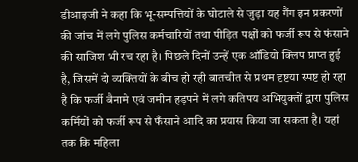डीआइजी ने कहा कि भू-सम्पत्तियों के घोटाले से जुड़ा यह गैंग इन प्रकरणों की जांच में लगे पुलिस कर्मचारियों तथा पीड़ित पक्षों को फर्जी रूप से फंसाने की साजिश भी रच रहा है। पिछले दिनों उन्हें एक ऑडियो क्लिप प्राप्त हुई है, जिसमें दो व्यक्तियों के बीच हो रही बातचीत से प्रथम दृष्टया स्पष्ट हो रहा है कि फर्जी बैनामे एवं जमीन हड़पने में लगे कतिपय अभियुक्तों द्वारा पुलिस कर्मियों को फर्जी रूप से फँसाने आदि का प्रयास किया जा सकता है। यहां तक कि महिला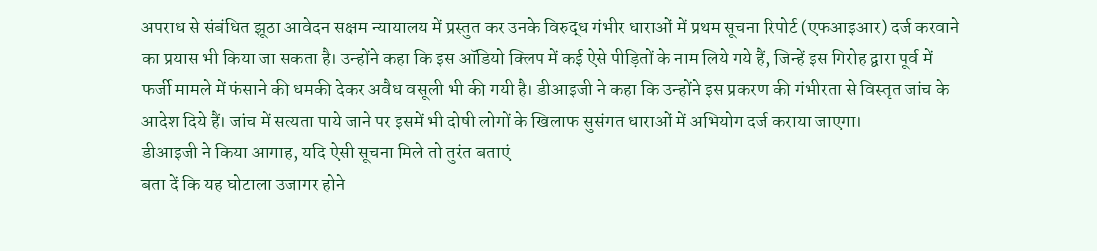अपराध से संबंधित झूठा आवेदन सक्षम न्यायालय में प्रस्तुत कर उनके विरुद्ध गंभीर धाराओं में प्रथम सूचना रिपोर्ट (एफआइआर) दर्ज करवाने का प्रयास भी किया जा सकता है। उन्होंने कहा कि इस ऑडियो क्लिप में कई ऐसे पीड़ितों के नाम लिये गये हैं, जिन्हें इस गिरोह द्वारा पूर्व में फर्जी मामले में फंसाने की धमकी देकर अवैध वसूली भी की गयी है। डीआइजी ने कहा कि उन्होंने इस प्रकरण की गंभीरता से विस्तृत जांच के आदेश दिये हैं। जांच में सत्यता पाये जाने पर इसमें भी दोषी लोगों के खिलाफ सुसंगत धाराओं में अभियोग दर्ज कराया जाएगा।
डीआइजी ने किया आगाह, यदि ऐसी सूचना मिले तो तुरंत बताएं
बता दें कि यह घोटाला उजागर होने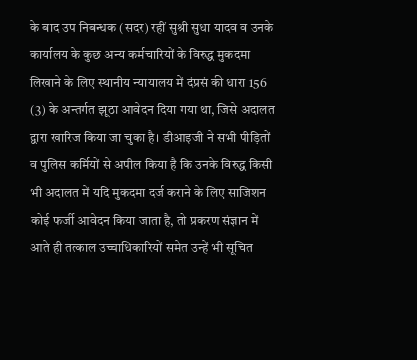के बाद उप निबन्धक (सदर) रहीं सुश्री सुधा यादव व उनके कार्यालय के कुछ अन्य कर्मचारियों के विरुद्ध मुकदमा लिखाने के लिए स्थानीय न्यायालय में दंप्रसं की धारा 156 (3) के अन्तर्गत झूठा आवेदन दिया गया था, जिसे अदालत द्वारा खारिज किया जा चुका है। डीआइजी ने सभी पीड़ितों व पुलिस कर्मियों से अपील किया है कि उनके विरुद्ध किसी भी अदालत में यदि मुकदमा दर्ज कराने के लिए साजिशन कोई फर्जी आवेदन किया जाता है, तो प्रकरण संज्ञान में आते ही तत्काल उच्चाधिकारियों समेत उन्हें भी सूचित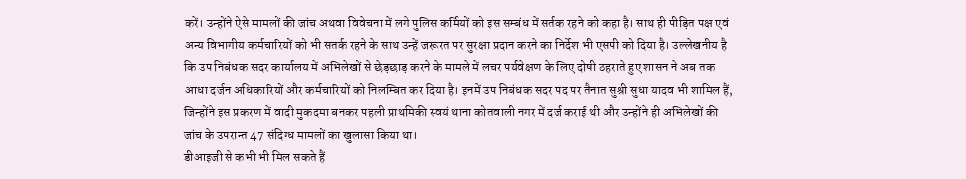करें। उन्होंने ऐसे मामलों की जांच अथवा विवेचना में लगे पुलिस कर्मियों को इस सम्बंध में सर्तक रहने को कहा है। साथ ही पीड़ित पक्ष एवं अन्य विभागीय कर्मचारियों को भी सतर्क रहने के साथ उन्हें जरूरत पर सुरक्षा प्रदान करने का निर्देश भी एसपी को दिया है। उल्लेखनीय है कि उप निबंधक सदर कार्यालय में अभिलेखों से छेड़छाड़ करने के मामले में लचर पर्यवेक्षण के लिए दोषी ठहराते हुए शासन ने अब तक आधा दर्जन अधिकारियों और कर्मचारियों को निलम्बित कर दिया है। इनमें उप निबंधक सदर पद पर तैनात सुश्री सुधा यादव भी शामिल हैं, जिन्होंने इस प्रकरण में वादी मुकदमा बनकर पहली प्राथमिकी स्वयं थाना कोतवाली नगर में दर्ज कराई थी और उन्होंने ही अभिलेखों की जांच के उपरान्त 47 संदिग्ध मामलों का खुलासा किया था।
डीआइजी से कभी भी मिल सकते हैं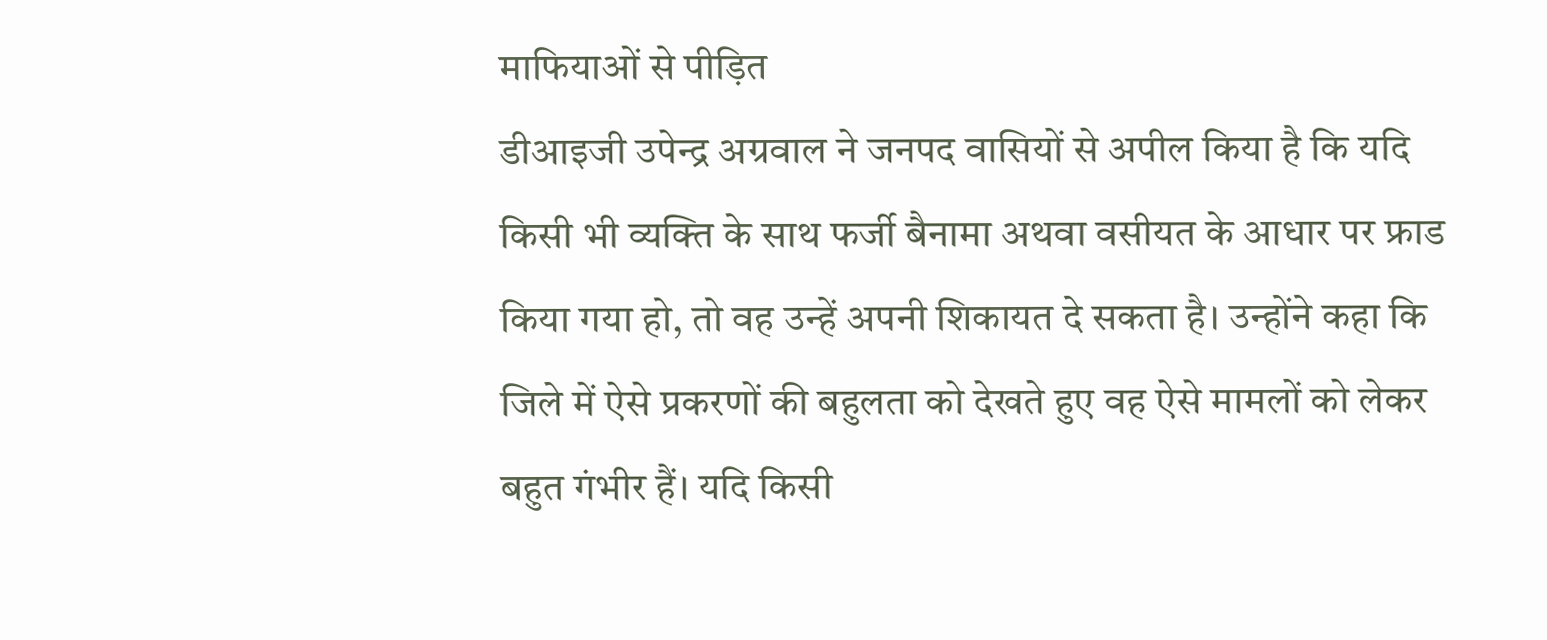माफियाओं से पीड़ित
डीआइजी उपेन्द्र अग्रवाल ने जनपद वासियों से अपील किया है कि यदि किसी भी व्यक्ति के साथ फर्जी बैनामा अथवा वसीयत के आधार पर फ्राड किया गया हो, तो वह उन्हें अपनी शिकायत दे सकता है। उन्होंने कहा कि जिले में ऐसे प्रकरणों की बहुलता को देखते हुए वह ऐसे मामलों को लेकर बहुत गंभीर हैं। यदि किसी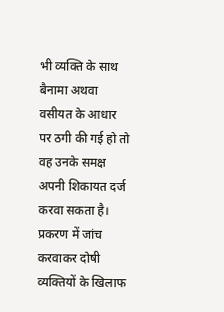भी व्यक्ति के साथ बैनामा अथवा वसीयत के आधार पर ठगी की गई हो तो वह उनके समक्ष अपनी शिकायत दर्ज करवा सकता है। प्रकरण में जांच करवाकर दोषी व्यक्तियों के खिलाफ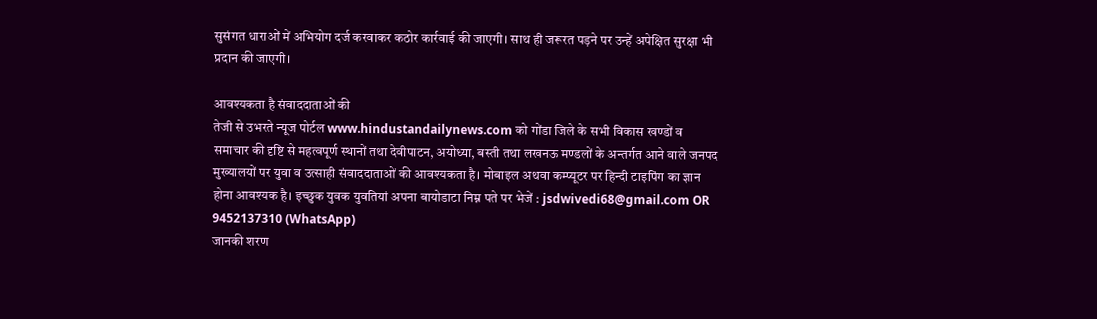सुसंगत धाराओं में अभियोग दर्ज करवाकर कठोर कार्रवाई की जाएगी। साथ ही जरूरत पड़ने पर उन्हें अपेक्षित सुरक्षा भी प्रदान की जाएगी।

आवश्यकता है संवाददाताओं की
तेजी से उभरते न्यूज पोर्टल www.hindustandailynews.com को गोंडा जिले के सभी विकास खण्डों व समाचार की दृष्टि से महत्वपूर्ण स्थानों तथा देवीपाटन, अयोध्या, बस्ती तथा लखनऊ मण्डलों के अन्तर्गत आने वाले जनपद मुख्यालयों पर युवा व उत्साही संवाददाताओं की आवश्यकता है। मोबाइल अथवा कम्प्यूटर पर हिन्दी टाइपिंग का ज्ञान होना आवश्यक है। इच्छुक युवक युवतियां अपना बायोडाटा निम्न पते पर भेजें : jsdwivedi68@gmail.com OR 9452137310 (WhatsApp)
जानकी शरण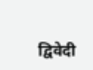द्विवेदी